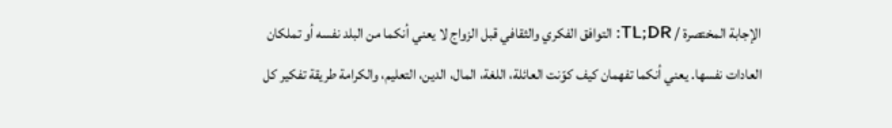الإجابة المختصرة / TL;DR: التوافق الفكري والثقافي قبل الزواج لا يعني أنكما من البلد نفسه أو تملكان العادات نفسها. يعني أنكما تفهمان كيف كوّنت العائلة، اللغة، المال، الدين، التعليم، والكرامة طريقة تفكير كل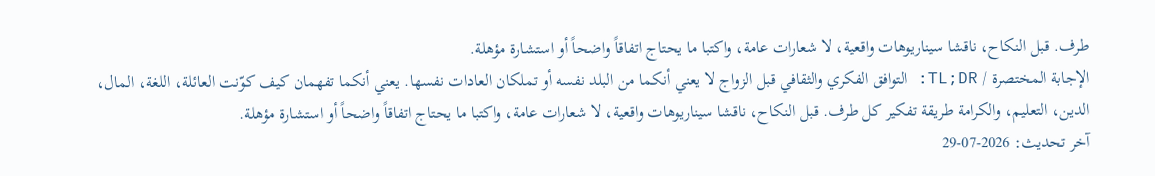طرف. قبل النكاح، ناقشا سيناريوهات واقعية، لا شعارات عامة، واكتبا ما يحتاج اتفاقاً واضحاً أو استشارة مؤهلة.
الإجابة المختصرة / TL;DR: التوافق الفكري والثقافي قبل الزواج لا يعني أنكما من البلد نفسه أو تملكان العادات نفسها. يعني أنكما تفهمان كيف كوّنت العائلة، اللغة، المال، الدين، التعليم، والكرامة طريقة تفكير كل طرف. قبل النكاح، ناقشا سيناريوهات واقعية، لا شعارات عامة، واكتبا ما يحتاج اتفاقاً واضحاً أو استشارة مؤهلة.
آخر تحديث: 2026-07-29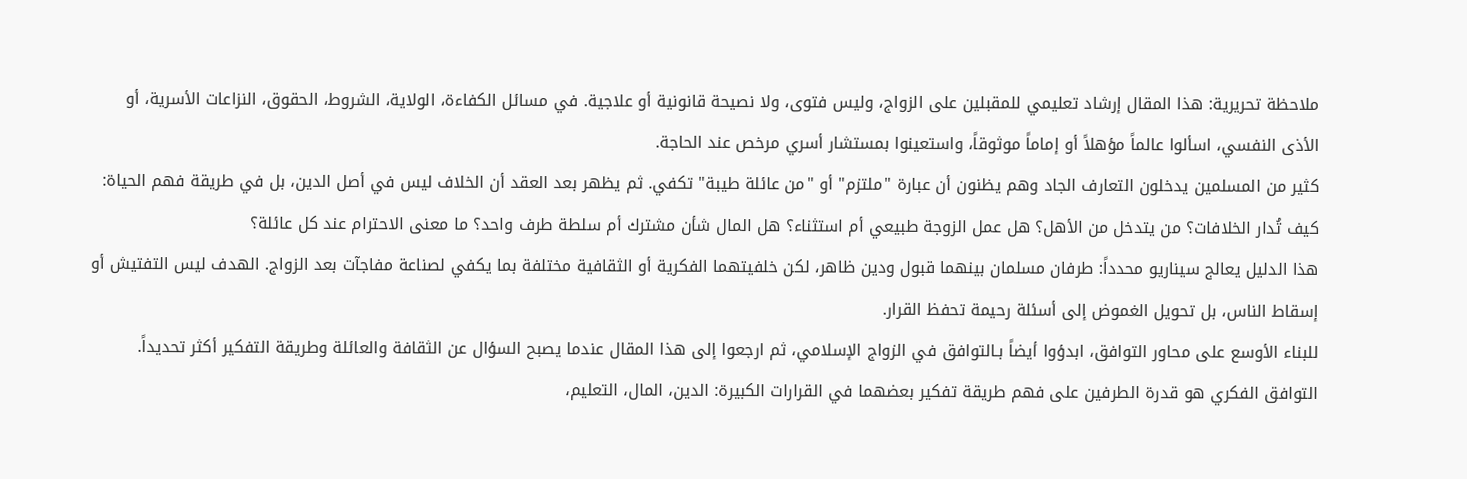ملاحظة تحريرية: هذا المقال إرشاد تعليمي للمقبلين على الزواج، وليس فتوى، ولا نصيحة قانونية أو علاجية. في مسائل الكفاءة، الولاية، الشروط، الحقوق، النزاعات الأسرية، أو الأذى النفسي، اسألوا عالماً مؤهلاً أو إماماً موثوقاً، واستعينوا بمستشار أسري مرخص عند الحاجة.
كثير من المسلمين يدخلون التعارف الجاد وهم يظنون أن عبارة "ملتزم" أو "من عائلة طيبة" تكفي. ثم يظهر بعد العقد أن الخلاف ليس في أصل الدين، بل في طريقة فهم الحياة: كيف تُدار الخلافات؟ من يتدخل من الأهل؟ هل عمل الزوجة طبيعي أم استثناء؟ هل المال شأن مشترك أم سلطة طرف واحد؟ ما معنى الاحترام عند كل عائلة؟
هذا الدليل يعالج سيناريو محدداً: طرفان مسلمان بينهما قبول ودين ظاهر، لكن خلفيتهما الفكرية أو الثقافية مختلفة بما يكفي لصناعة مفاجآت بعد الزواج. الهدف ليس التفتيش أو إسقاط الناس، بل تحويل الغموض إلى أسئلة رحيمة تحفظ القرار.
للبناء الأوسع على محاور التوافق، ابدؤوا أيضاً بـالتوافق في الزواج الإسلامي، ثم ارجعوا إلى هذا المقال عندما يصبح السؤال عن الثقافة والعائلة وطريقة التفكير أكثر تحديداً.
التوافق الفكري هو قدرة الطرفين على فهم طريقة تفكير بعضهما في القرارات الكبيرة: الدين، المال، التعليم،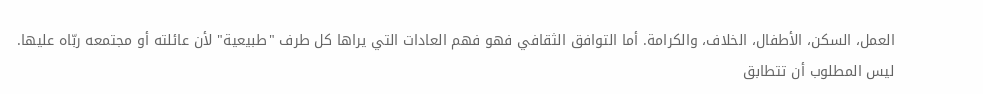العمل، السكن، الأطفال، الخلاف، والكرامة. أما التوافق الثقافي فهو فهم العادات التي يراها كل طرف "طبيعية" لأن عائلته أو مجتمعه ربّاه عليها.
ليس المطلوب أن تتطابق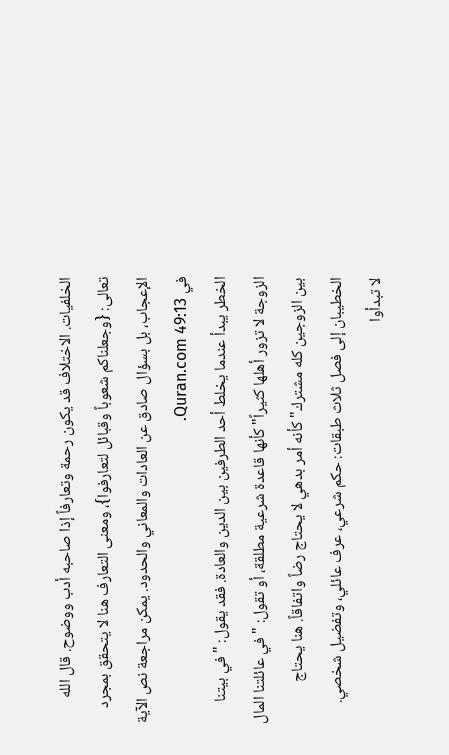الخلفيات. الاختلاف قد يكون رحمة وتعارفاً إذا صاحبه أدب ووضوح. قال الله تعالى: {وجعلناكم شعوباً وقبائل لتعارفوا}، ومعنى التعارف هنا لا يتحقق بمجرد الإعجاب، بل بسؤال صادق عن العادات والمعاني والحدود. يمكن مراجعة نص الآية في Quran.com 49:13.
الخطر يبدأ عندما يخلط أحد الطرفين بين الدين والعادة. فقد يقول: "في بيتنا الزوجة لا تزور أهلها كثيراً" كأنها قاعدة شرعية مطلقة، أو تقول: "في عائلتنا المال بين الزوجين كله مشترك" كأنه أمر بدهي لا يحتاج رضاً واتفاقاً. هنا يحتاج الخطيبان إلى فصل ثلاث طبقات: حكم شرعي، عرف عائلي، وتفضيل شخصي.
لا تبدأوا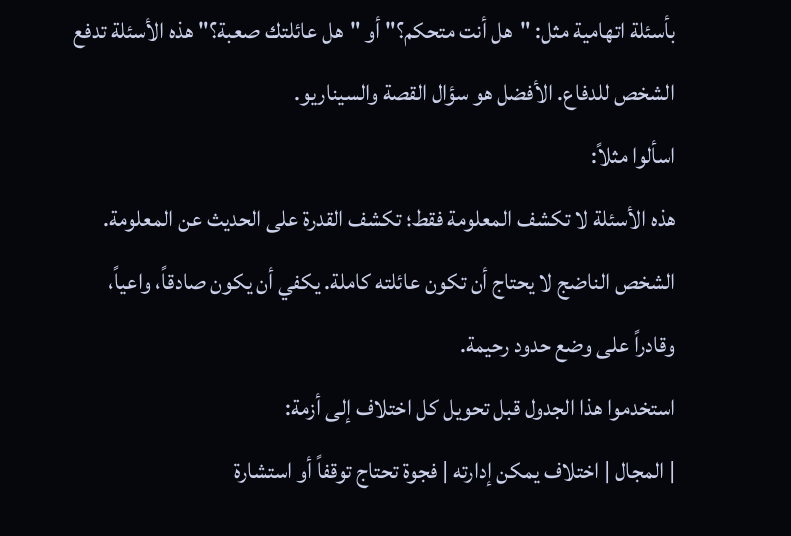بأسئلة اتهامية مثل: "هل أنت متحكم؟" أو "هل عائلتك صعبة؟" هذه الأسئلة تدفع الشخص للدفاع. الأفضل هو سؤال القصة والسيناريو.
اسألوا مثلاً:
هذه الأسئلة لا تكشف المعلومة فقط؛ تكشف القدرة على الحديث عن المعلومة. الشخص الناضج لا يحتاج أن تكون عائلته كاملة. يكفي أن يكون صادقاً، واعياً، وقادراً على وضع حدود رحيمة.
استخدموا هذا الجدول قبل تحويل كل اختلاف إلى أزمة:
| المجال | اختلاف يمكن إدارته | فجوة تحتاج توقفاً أو استشارة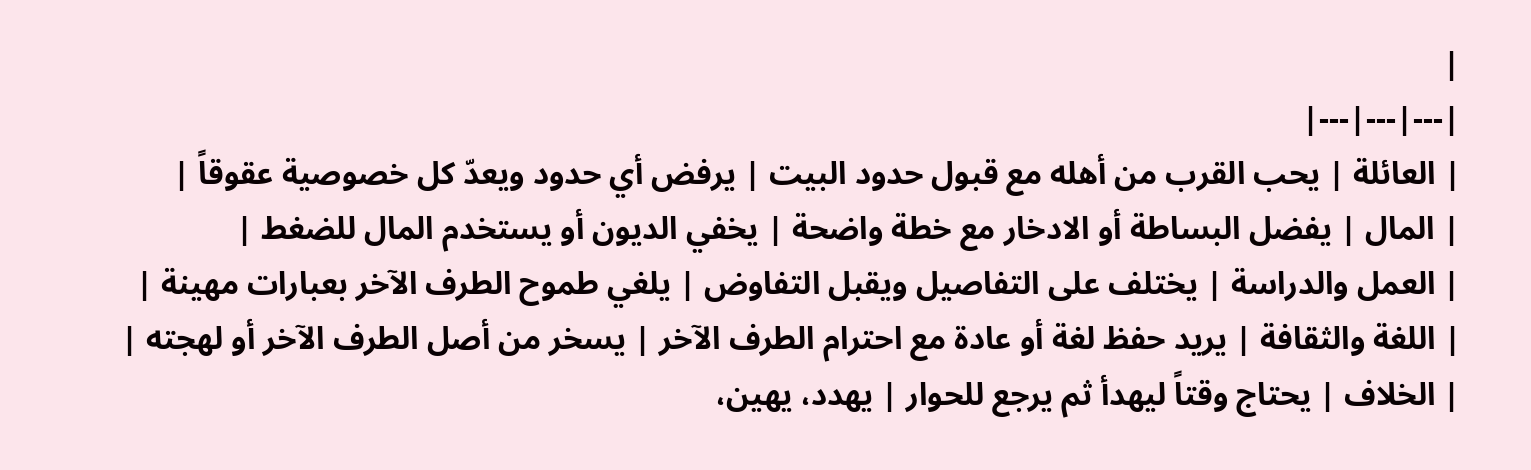|
|---|---|---|
| العائلة | يحب القرب من أهله مع قبول حدود البيت | يرفض أي حدود ويعدّ كل خصوصية عقوقاً |
| المال | يفضل البساطة أو الادخار مع خطة واضحة | يخفي الديون أو يستخدم المال للضغط |
| العمل والدراسة | يختلف على التفاصيل ويقبل التفاوض | يلغي طموح الطرف الآخر بعبارات مهينة |
| اللغة والثقافة | يريد حفظ لغة أو عادة مع احترام الطرف الآخر | يسخر من أصل الطرف الآخر أو لهجته |
| الخلاف | يحتاج وقتاً ليهدأ ثم يرجع للحوار | يهدد، يهين،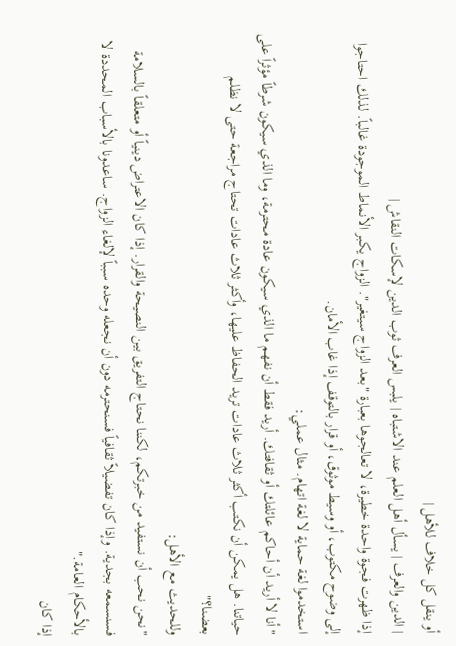أو ينقل كل خلاف للأهل |
| الدين والعرف | يسأل أهل العلم عند الاشتباه | يلبس العرف ثوب الدين لإسكات النقاش |
إذا ظهرت فجوة واحدة خطيرة، لا تعالجوها بعبارة "بعد الزواج سيتغير". الزواج يكبر الأنماط الموجودة غالباً. لذلك احتاجوا إلى وضوح مكتوب، أو وسيط موثوق، أو قرار بالتوقف إذا غاب الأمان.
استخدموا لغة حماية لا لغة اتهام. مثال عملي:
"أنا لا أريد أن أحاكم عائلتك أو ثقافتك. أريد فقط أن نفهم ما الذي سيكون عادة محترمة، وما الذي سيكون شرطاً مؤثراً على حياتنا. هل يمكن أن نكتب أكثر ثلاث عادات تريد الحفاظ عليها، وأكثر ثلاث عادات تحتاج مراجعة حتى لا نظلم بعضنا؟"
وللحديث مع الأهل:
"نحن نحب أن نستفيد من خبرتكم، لكننا نحتاج التفريق بين النصيحة والقرار. إذا كان الاعتراض دينياً أو متعلقاً بالسلامة فسنسمعه بجدية. وإذا كان تفضيلاً ثقافياً فسنحترمه دون أن نجعله وحده سبباً لإلغاء الزواج. ساعدونا بالأسباب المحددة لا بالأحكام العامة."
إذا كان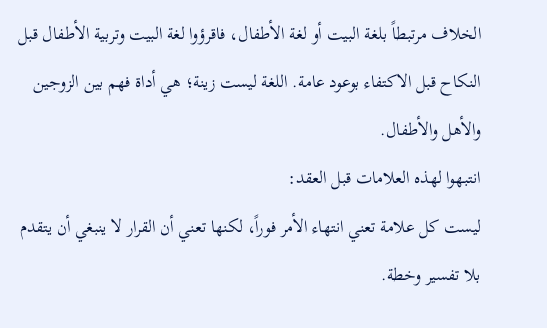الخلاف مرتبطاً بلغة البيت أو لغة الأطفال، فاقرؤوا لغة البيت وتربية الأطفال قبل النكاح قبل الاكتفاء بوعود عامة. اللغة ليست زينة؛ هي أداة فهم بين الزوجين والأهل والأطفال.
انتبهوا لهذه العلامات قبل العقد:
ليست كل علامة تعني انتهاء الأمر فوراً، لكنها تعني أن القرار لا ينبغي أن يتقدم بلا تفسير وخطة.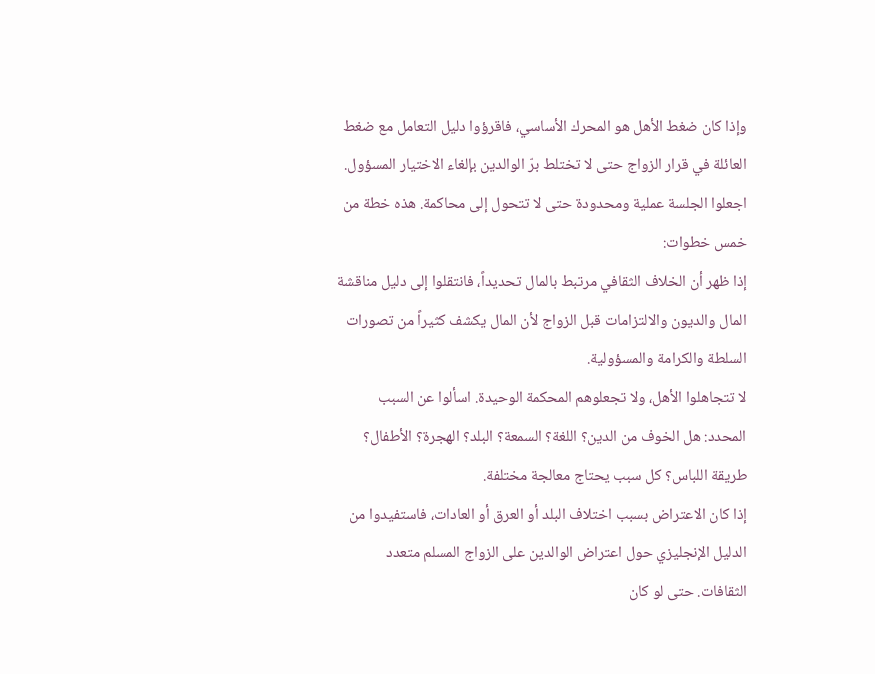وإذا كان ضغط الأهل هو المحرك الأساسي، فاقرؤوا دليل التعامل مع ضغط العائلة في قرار الزواج حتى لا تختلط برّ الوالدين بإلغاء الاختيار المسؤول.
اجعلوا الجلسة عملية ومحدودة حتى لا تتحول إلى محاكمة. هذه خطة من خمس خطوات:
إذا ظهر أن الخلاف الثقافي مرتبط بالمال تحديداً، فانتقلوا إلى دليل مناقشة المال والديون والالتزامات قبل الزواج لأن المال يكشف كثيراً من تصورات السلطة والكرامة والمسؤولية.
لا تتجاهلوا الأهل، ولا تجعلوهم المحكمة الوحيدة. اسألوا عن السبب المحدد: هل الخوف من الدين؟ اللغة؟ السمعة؟ البلد؟ الهجرة؟ الأطفال؟ طريقة اللباس؟ كل سبب يحتاج معالجة مختلفة.
إذا كان الاعتراض بسبب اختلاف البلد أو العرق أو العادات، فاستفيدوا من الدليل الإنجليزي حول اعتراض الوالدين على الزواج المسلم متعدد الثقافات. حتى لو كان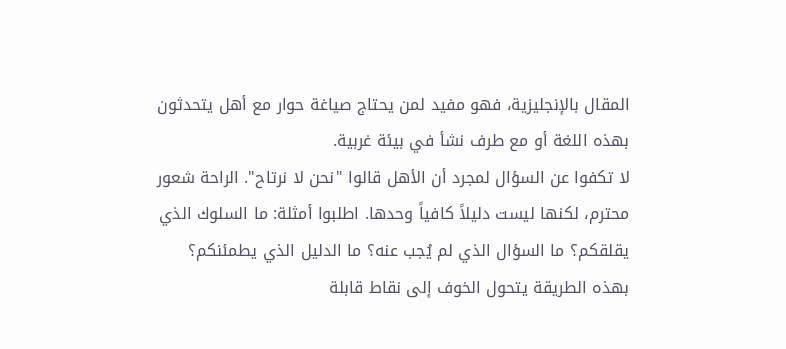المقال بالإنجليزية، فهو مفيد لمن يحتاج صياغة حوار مع أهل يتحدثون بهذه اللغة أو مع طرف نشأ في بيئة غربية.
لا تكفوا عن السؤال لمجرد أن الأهل قالوا "نحن لا نرتاح". الراحة شعور محترم، لكنها ليست دليلاً كافياً وحدها. اطلبوا أمثلة: ما السلوك الذي يقلقكم؟ ما السؤال الذي لم يُجب عنه؟ ما الدليل الذي يطمئنكم؟ بهذه الطريقة يتحول الخوف إلى نقاط قابلة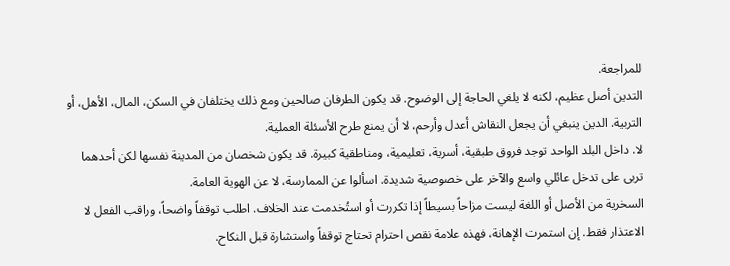للمراجعة.
التدين أصل عظيم، لكنه لا يلغي الحاجة إلى الوضوح. قد يكون الطرفان صالحين ومع ذلك يختلفان في السكن، المال، الأهل، أو التربية. الدين ينبغي أن يجعل النقاش أعدل وأرحم، لا أن يمنع طرح الأسئلة العملية.
لا. داخل البلد الواحد توجد فروق طبقية، أسرية، تعليمية، ومناطقية كبيرة. قد يكون شخصان من المدينة نفسها لكن أحدهما تربى على تدخل عائلي واسع والآخر على خصوصية شديدة. اسألوا عن الممارسة، لا عن الهوية العامة.
السخرية من الأصل أو اللغة ليست مزاحاً بسيطاً إذا تكررت أو استُخدمت عند الخلاف. اطلب توقفاً واضحاً، وراقب الفعل لا الاعتذار فقط. إن استمرت الإهانة، فهذه علامة نقص احترام تحتاج توقفاً واستشارة قبل النكاح.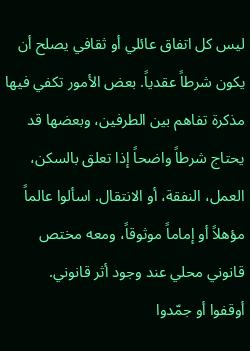ليس كل اتفاق عائلي أو ثقافي يصلح أن يكون شرطاً عقدياً. بعض الأمور تكفي فيها مذكرة تفاهم بين الطرفين، وبعضها قد يحتاج شرطاً واضحاً إذا تعلق بالسكن، العمل، النفقة، أو الانتقال. اسألوا عالماً مؤهلاً أو إماماً موثوقاً، ومعه مختص قانوني محلي عند وجود أثر قانوني.
أوقفوا أو جمّدوا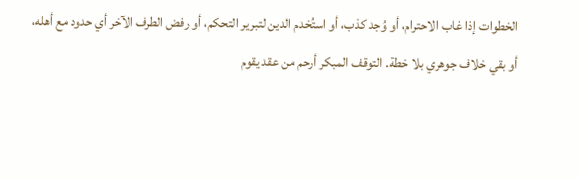الخطوات إذا غاب الاحترام، أو وُجد كذب، أو استُخدم الدين لتبرير التحكم، أو رفض الطرف الآخر أي حدود مع أهله، أو بقي خلاف جوهري بلا خطة. التوقف المبكر أرحم من عقد يقوم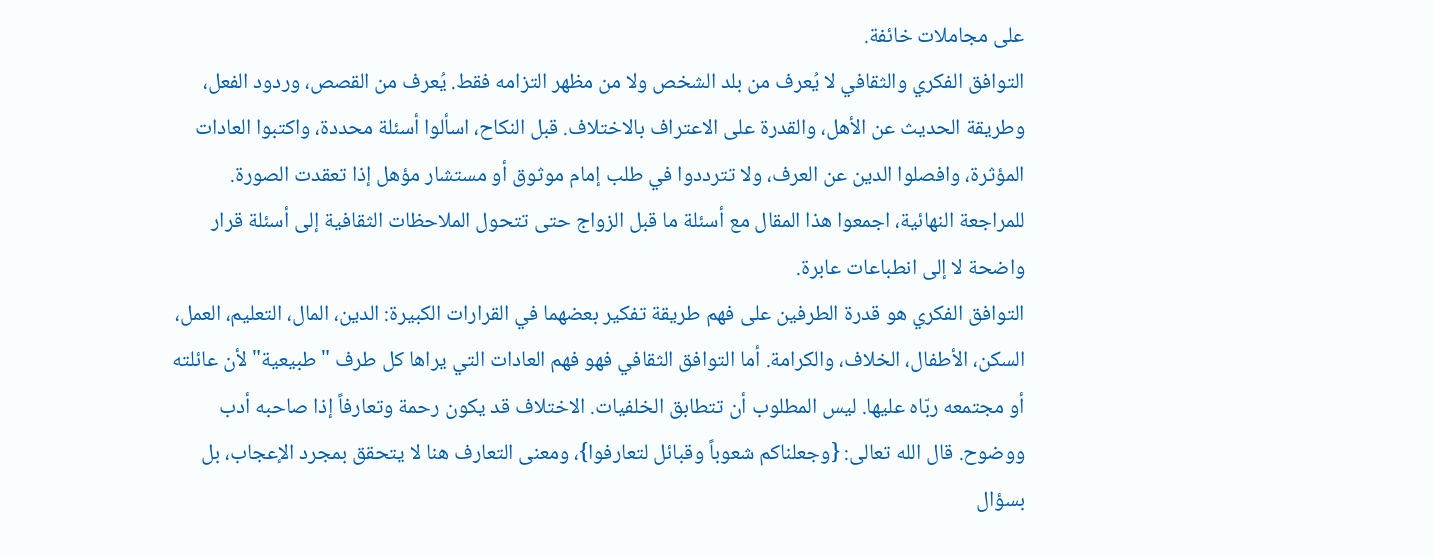على مجاملات خائفة.
التوافق الفكري والثقافي لا يُعرف من بلد الشخص ولا من مظهر التزامه فقط. يُعرف من القصص، وردود الفعل، وطريقة الحديث عن الأهل، والقدرة على الاعتراف بالاختلاف. قبل النكاح، اسألوا أسئلة محددة، واكتبوا العادات المؤثرة، وافصلوا الدين عن العرف، ولا تترددوا في طلب إمام موثوق أو مستشار مؤهل إذا تعقدت الصورة.
للمراجعة النهائية، اجمعوا هذا المقال مع أسئلة ما قبل الزواج حتى تتحول الملاحظات الثقافية إلى أسئلة قرار واضحة لا إلى انطباعات عابرة.
التوافق الفكري هو قدرة الطرفين على فهم طريقة تفكير بعضهما في القرارات الكبيرة: الدين، المال، التعليم، العمل، السكن، الأطفال، الخلاف، والكرامة. أما التوافق الثقافي فهو فهم العادات التي يراها كل طرف "طبيعية" لأن عائلته أو مجتمعه ربّاه عليها. ليس المطلوب أن تتطابق الخلفيات. الاختلاف قد يكون رحمة وتعارفاً إذا صاحبه أدب ووضوح. قال الله تعالى: {وجعلناكم شعوباً وقبائل لتعارفوا}، ومعنى التعارف هنا لا يتحقق بمجرد الإعجاب، بل بسؤال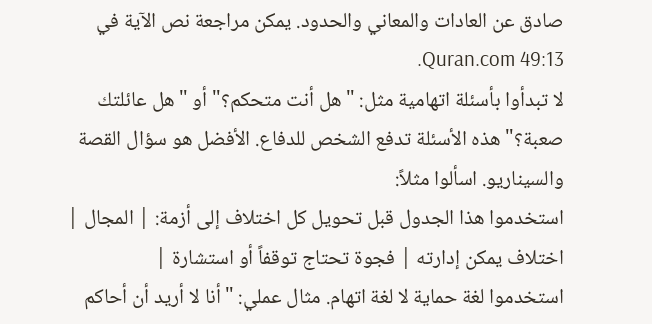صادق عن العادات والمعاني والحدود. يمكن مراجعة نص الآية في Quran.com 49:13.
لا تبدأوا بأسئلة اتهامية مثل: "هل أنت متحكم؟" أو "هل عائلتك صعبة؟" هذه الأسئلة تدفع الشخص للدفاع. الأفضل هو سؤال القصة والسيناريو. اسألوا مثلاً:
استخدموا هذا الجدول قبل تحويل كل اختلاف إلى أزمة: | المجال | اختلاف يمكن إدارته | فجوة تحتاج توقفاً أو استشارة |
استخدموا لغة حماية لا لغة اتهام. مثال عملي: "أنا لا أريد أن أحاكم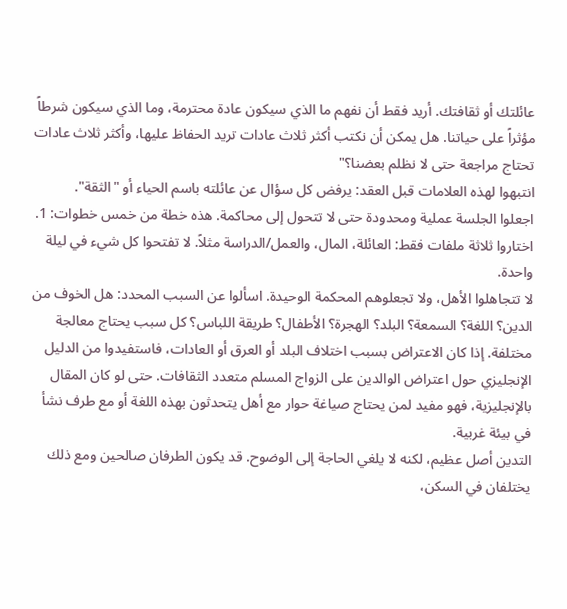عائلتك أو ثقافتك. أريد فقط أن نفهم ما الذي سيكون عادة محترمة، وما الذي سيكون شرطاً مؤثراً على حياتنا. هل يمكن أن نكتب أكثر ثلاث عادات تريد الحفاظ عليها، وأكثر ثلاث عادات تحتاج مراجعة حتى لا نظلم بعضنا؟"
انتبهوا لهذه العلامات قبل العقد: يرفض كل سؤال عن عائلته باسم الحياء أو "الثقة".
اجعلوا الجلسة عملية ومحدودة حتى لا تتحول إلى محاكمة. هذه خطة من خمس خطوات: 1. اختاروا ثلاثة ملفات فقط: العائلة، المال، والعمل/الدراسة مثلاً. لا تفتحوا كل شيء في ليلة واحدة.
لا تتجاهلوا الأهل، ولا تجعلوهم المحكمة الوحيدة. اسألوا عن السبب المحدد: هل الخوف من الدين؟ اللغة؟ السمعة؟ البلد؟ الهجرة؟ الأطفال؟ طريقة اللباس؟ كل سبب يحتاج معالجة مختلفة. إذا كان الاعتراض بسبب اختلاف البلد أو العرق أو العادات، فاستفيدوا من الدليل الإنجليزي حول اعتراض الوالدين على الزواج المسلم متعدد الثقافات. حتى لو كان المقال بالإنجليزية، فهو مفيد لمن يحتاج صياغة حوار مع أهل يتحدثون بهذه اللغة أو مع طرف نشأ في بيئة غربية.
التدين أصل عظيم، لكنه لا يلغي الحاجة إلى الوضوح. قد يكون الطرفان صالحين ومع ذلك يختلفان في السكن،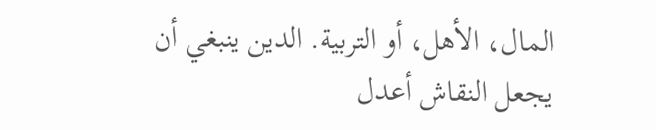المال، الأهل، أو التربية. الدين ينبغي أن يجعل النقاش أعدل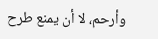وأرحم، لا أن يمنع طرح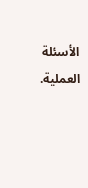الأسئلة العملية.